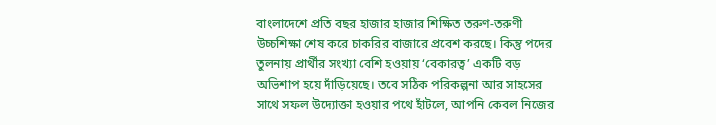বাংলাদেশে প্রতি বছর হাজার হাজার শিক্ষিত তরুণ-তরুণী উচ্চশিক্ষা শেষ করে চাকরির বাজারে প্রবেশ করছে। কিন্তু পদের তুলনায় প্রার্থীর সংখ্যা বেশি হওয়ায় ‘বেকারত্ব’ একটি বড় অভিশাপ হয়ে দাঁড়িয়েছে। তবে সঠিক পরিকল্পনা আর সাহসের সাথে সফল উদ্যোক্তা হওয়ার পথে হাঁটলে, আপনি কেবল নিজের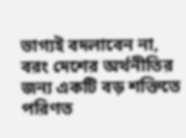ভাগ্যই বদলাবেন না, বরং দেশের অর্থনীতির জন্য একটি বড় শক্তিতে পরিণত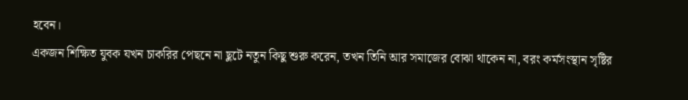হবেন।
একজন শিক্ষিত যুবক যখন চাকরির পেছনে না ছুটে নতুন কিছু শুরু করেন, তখন তিনি আর সমাজের বোঝা থাকেন না, বরং কর্মসংস্থান সৃষ্টির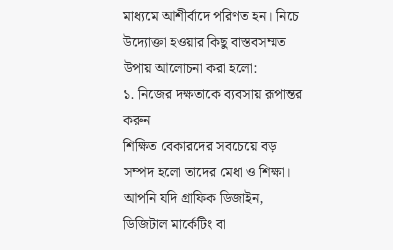মাধ্যমে আশীর্বাদে পরিণত হন। নিচে উদ্যোক্তা হওয়ার কিছু বাস্তবসম্মত উপায় আলোচনা করা হলো:
১. নিজের দক্ষতাকে ব্যবসায় রূপান্তর করুন
শিক্ষিত বেকারদের সবচেয়ে বড় সম্পদ হলো তাদের মেধা ও শিক্ষা। আপনি যদি গ্রাফিক ডিজাইন, ডিজিটাল মার্কেটিং বা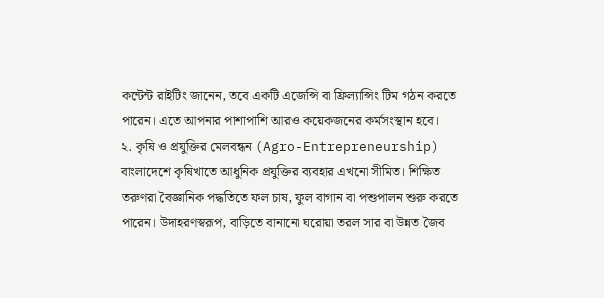কন্টেন্ট রাইটিং জানেন, তবে একটি এজেন্সি বা ফ্রিল্যান্সিং টিম গঠন করতে পারেন। এতে আপনার পাশাপাশি আরও কয়েকজনের কর্মসংস্থান হবে।
২. কৃষি ও প্রযুক্তির মেলবন্ধন (Agro-Entrepreneurship)
বাংলাদেশে কৃষিখাতে আধুনিক প্রযুক্তির ব্যবহার এখনো সীমিত। শিক্ষিত তরুণরা বৈজ্ঞানিক পদ্ধতিতে ফল চাষ, ফুল বাগান বা পশুপালন শুরু করতে পারেন। উদাহরণস্বরূপ, বাড়িতে বানানো ঘরোয়া তরল সার বা উন্নত জৈব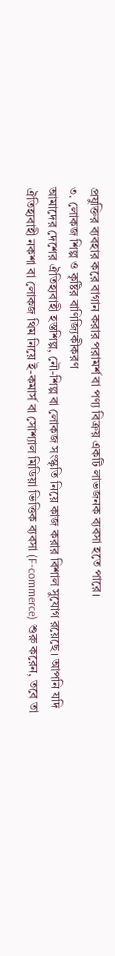প্রযুক্তির ব্যবহার করে বাগান করার পরামর্শ বা পণ্য বিক্রয় একটি লাভজনক ব্যবসা হতে পারে।
৩. লোকজ শিল্প ও কৃষ্টির বাণিজ্যিকীকরণ
আমাদের দেশের ঐতিহ্যবাহী হস্তশিল্প, নৌ-শিল্প বা লোকজ সংস্কৃতি নিয়ে কাজ করার বিশাল সুযোগ রয়েছে। আপনি যদি ঐতিহ্যবাহী নকশা বা লোকজ থিম নিয়ে ই-কমার্স বা সোশ্যাল মিডিয়া ভিত্তিক ব্যবসা (F-commerce) শুরু করেন, তবে তা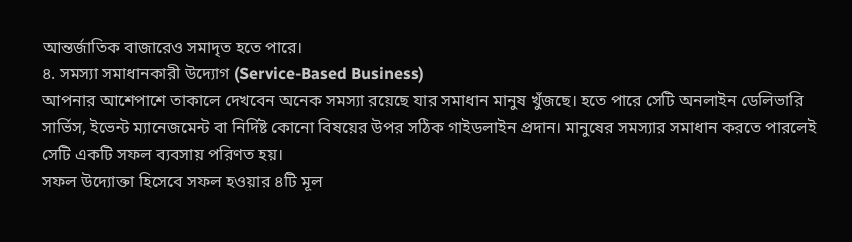আন্তর্জাতিক বাজারেও সমাদৃত হতে পারে।
৪. সমস্যা সমাধানকারী উদ্যোগ (Service-Based Business)
আপনার আশেপাশে তাকালে দেখবেন অনেক সমস্যা রয়েছে যার সমাধান মানুষ খুঁজছে। হতে পারে সেটি অনলাইন ডেলিভারি সার্ভিস, ইভেন্ট ম্যানেজমেন্ট বা নির্দিষ্ট কোনো বিষয়ের উপর সঠিক গাইডলাইন প্রদান। মানুষের সমস্যার সমাধান করতে পারলেই সেটি একটি সফল ব্যবসায় পরিণত হয়।
সফল উদ্যোক্তা হিসেবে সফল হওয়ার ৪টি মূল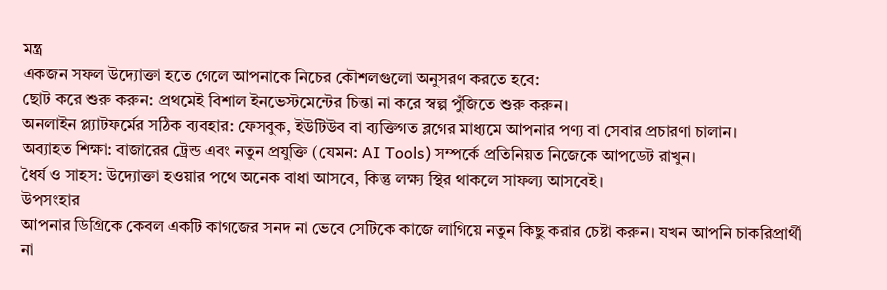মন্ত্র
একজন সফল উদ্যোক্তা হতে গেলে আপনাকে নিচের কৌশলগুলো অনুসরণ করতে হবে:
ছোট করে শুরু করুন: প্রথমেই বিশাল ইনভেস্টমেন্টের চিন্তা না করে স্বল্প পুঁজিতে শুরু করুন।
অনলাইন প্ল্যাটফর্মের সঠিক ব্যবহার: ফেসবুক, ইউটিউব বা ব্যক্তিগত ব্লগের মাধ্যমে আপনার পণ্য বা সেবার প্রচারণা চালান।
অব্যাহত শিক্ষা: বাজারের ট্রেন্ড এবং নতুন প্রযুক্তি (যেমন: AI Tools) সম্পর্কে প্রতিনিয়ত নিজেকে আপডেট রাখুন।
ধৈর্য ও সাহস: উদ্যোক্তা হওয়ার পথে অনেক বাধা আসবে, কিন্তু লক্ষ্য স্থির থাকলে সাফল্য আসবেই।
উপসংহার
আপনার ডিগ্রিকে কেবল একটি কাগজের সনদ না ভেবে সেটিকে কাজে লাগিয়ে নতুন কিছু করার চেষ্টা করুন। যখন আপনি চাকরিপ্রার্থী না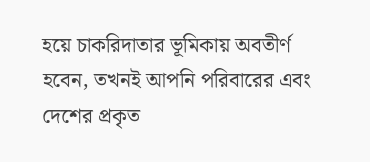হয়ে চাকরিদাতার ভূমিকায় অবতীর্ণ হবেন, তখনই আপনি পরিবারের এবং দেশের প্রকৃত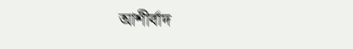আশীর্বাদ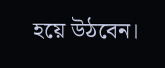হয়ে উঠবেন।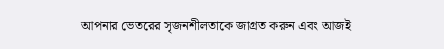আপনার ভেতরের সৃজনশীলতাকে জাগ্রত করুন এবং আজই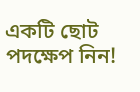একটি ছোট পদক্ষেপ নিন!